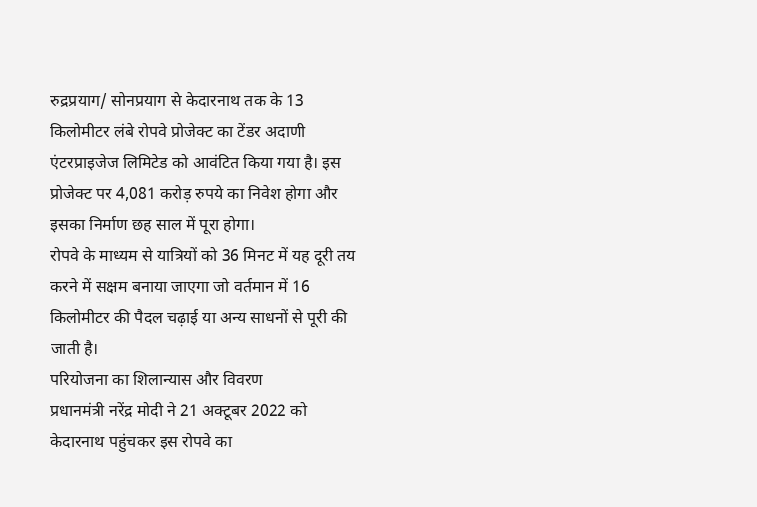रुद्रप्रयाग/ सोनप्रयाग से केदारनाथ तक के 13 किलोमीटर लंबे रोपवे प्रोजेक्ट का टेंडर अदाणी एंटरप्राइजेज लिमिटेड को आवंटित किया गया है। इस प्रोजेक्ट पर 4,081 करोड़ रुपये का निवेश होगा और इसका निर्माण छह साल में पूरा होगा।
रोपवे के माध्यम से यात्रियों को 36 मिनट में यह दूरी तय करने में सक्षम बनाया जाएगा जो वर्तमान में 16 किलोमीटर की पैदल चढ़ाई या अन्य साधनों से पूरी की जाती है।
परियोजना का शिलान्यास और विवरण
प्रधानमंत्री नरेंद्र मोदी ने 21 अक्टूबर 2022 को केदारनाथ पहुंचकर इस रोपवे का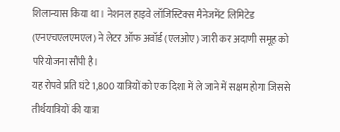शिलान्यास किया था। नेशनल हाइवे लॉजिस्टिक्स मैनेजमेंट लिमिटेड (एनएचएलएमएल) ने लेटर ऑफ अवॉर्ड (एलओए) जारी कर अदाणी समूह को परियोजना सौंपी है।
यह रोपवे प्रति घंटे 1,800 यात्रियों को एक दिशा में ले जाने में सक्षम होगा जिससे तीर्थयात्रियों की यात्रा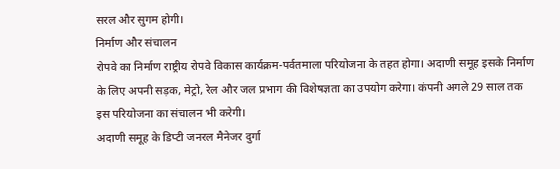सरल और सुगम होगी।
निर्माण और संचालन
रोपवे का निर्माण राष्ट्रीय रोपवे विकास कार्यक्रम-पर्वतमाला परियोजना के तहत होगा। अदाणी समूह इसके निर्माण के लिए अपनी सड़क, मेट्रो, रेल और जल प्रभाग की विशेषज्ञता का उपयोग करेगा। कंपनी अगले 29 साल तक इस परियोजना का संचालन भी करेगी।
अदाणी समूह के डिप्टी जनरल मैनेजर दुर्गा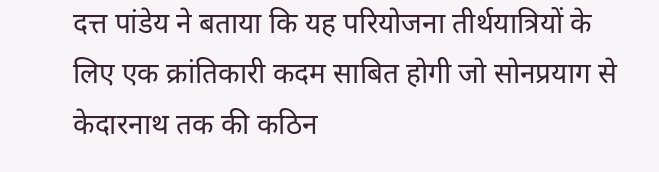दत्त पांडेय ने बताया कि यह परियोजना तीर्थयात्रियों के लिए एक क्रांतिकारी कदम साबित होगी जो सोनप्रयाग से केदारनाथ तक की कठिन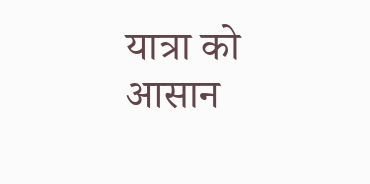यात्रा को आसान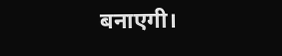बनाएगी।